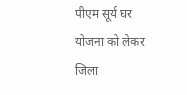पीएम सूर्य घर योजना को लेकर जिला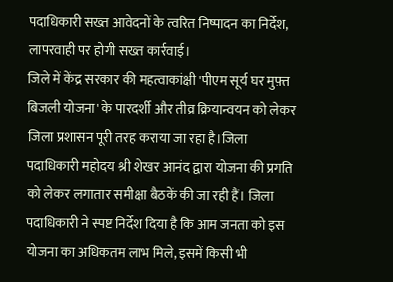पदाधिकारी सख्त आवेदनों के त्वरित निष्पादन का निर्देश, लापरवाही पर होगी सख्त कार्रवाई।
जिले में केंद्र सरकार की महत्वाकांक्षी 'पीएम सूर्य घर मुफ़्त बिजली योजना' के पारदर्शी और तीव्र क्रियान्वयन को लेकर जिला प्रशासन पूरी तरह कराया जा रहा है।जिला पदाधिकारी महोदय श्री शेखर आनंद द्वारा योजना की प्रगति को लेकर लगातार समीक्षा बैठकें की जा रही हैं। जिला पदाधिकारी ने स्पष्ट निर्देश दिया है कि आम जनता को इस योजना का अधिकतम लाभ मिले, इसमें किसी भी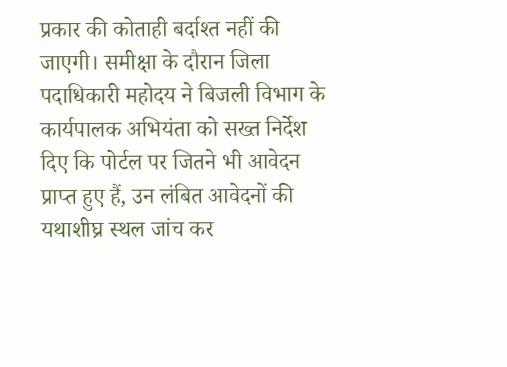प्रकार की कोताही बर्दाश्त नहीं की जाएगी। समीक्षा के दौरान जिला पदाधिकारी महोदय ने बिजली विभाग के कार्यपालक अभियंता को सख्त निर्देश दिए कि पोर्टल पर जितने भी आवेदन प्राप्त हुए हैं, उन लंबित आवेदनों की यथाशीघ्र स्थल जांच कर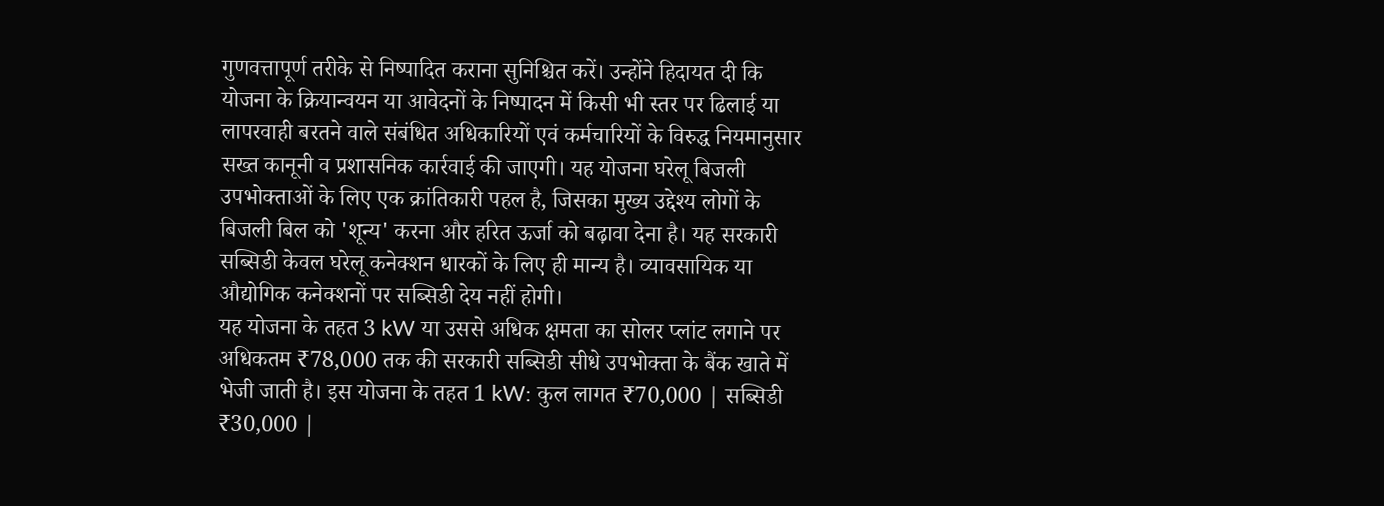गुणवत्तापूर्ण तरीके से निष्पादित कराना सुनिश्चित करें। उन्होंने हिदायत दी कि योजना के क्रियान्वयन या आवेदनों के निष्पादन में किसी भी स्तर पर ढिलाई या लापरवाही बरतने वाले संबंधित अधिकारियों एवं कर्मचारियों के विरुद्ध नियमानुसार सख्त कानूनी व प्रशासनिक कार्रवाई की जाएगी। यह योजना घरेलू बिजली उपभोक्ताओं के लिए एक क्रांतिकारी पहल है, जिसका मुख्य उद्देश्य लोगों के बिजली बिल को 'शून्य' करना और हरित ऊर्जा को बढ़ावा देना है। यह सरकारी सब्सिडी केवल घरेलू कनेक्शन धारकों के लिए ही मान्य है। व्यावसायिक या औद्योगिक कनेक्शनों पर सब्सिडी देय नहीं होगी।
यह योजना के तहत 3 kW या उससे अधिक क्षमता का सोलर प्लांट लगाने पर अधिकतम ₹78,000 तक की सरकारी सब्सिडी सीधे उपभोक्ता के बैंक खाते में भेजी जाती है। इस योजना के तहत 1 kW: कुल लागत ₹70,000 | सब्सिडी ₹30,000 |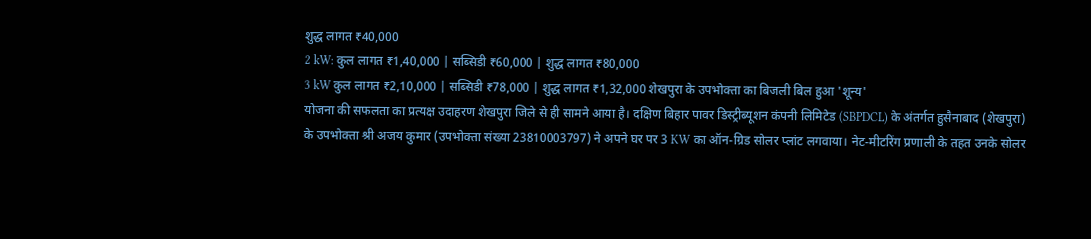शुद्ध लागत ₹40,000
2 kW: कुल लागत ₹1,40,000 | सब्सिडी ₹60,000 | शुद्ध लागत ₹80,000
3 kW कुल लागत ₹2,10,000 | सब्सिडी ₹78,000 | शुद्ध लागत ₹1,32,000 शेखपुरा के उपभोक्ता का बिजली बिल हुआ 'शून्य'
योजना की सफलता का प्रत्यक्ष उदाहरण शेखपुरा जिले से ही सामने आया है। दक्षिण बिहार पावर डिस्ट्रीब्यूशन कंपनी लिमिटेड (SBPDCL) के अंतर्गत हुसैनाबाद (शेखपुरा) के उपभोक्ता श्री अजय कुमार (उपभोक्ता संख्या 23810003797) ने अपने घर पर 3 KW का ऑन-ग्रिड सोलर प्लांट लगवाया। नेट-मीटरिंग प्रणाली के तहत उनके सोलर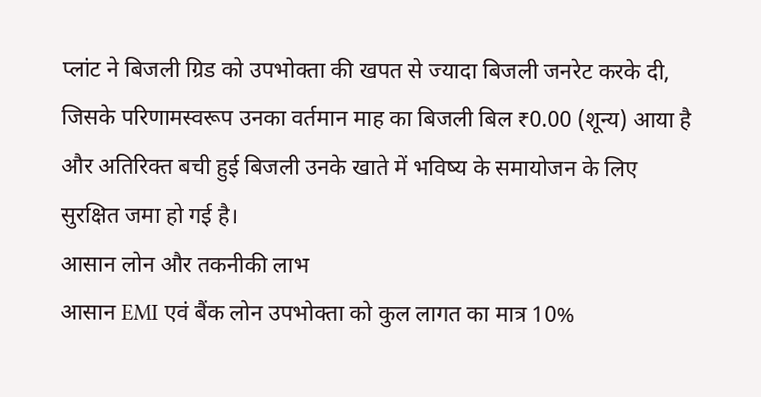प्लांट ने बिजली ग्रिड को उपभोक्ता की खपत से ज्यादा बिजली जनरेट करके दी, जिसके परिणामस्वरूप उनका वर्तमान माह का बिजली बिल ₹0.00 (शून्य) आया है और अतिरिक्त बची हुई बिजली उनके खाते में भविष्य के समायोजन के लिए सुरक्षित जमा हो गई है।
आसान लोन और तकनीकी लाभ
आसान EMI एवं बैंक लोन उपभोक्ता को कुल लागत का मात्र 10%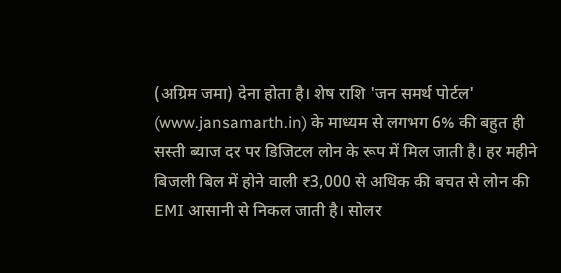(अग्रिम जमा) देना होता है। शेष राशि 'जन समर्थ पोर्टल' (www.jansamarth.in) के माध्यम से लगभग 6% की बहुत ही सस्ती ब्याज दर पर डिजिटल लोन के रूप में मिल जाती है। हर महीने बिजली बिल में होने वाली ₹3,000 से अधिक की बचत से लोन की EMI आसानी से निकल जाती है। सोलर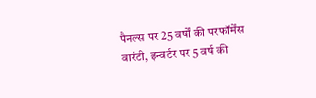पैनल्स पर 25 वर्षों की परफॉर्मेंस वारंटी, इन्वर्टर पर 5 वर्ष की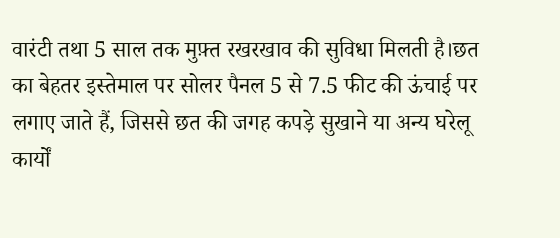वारंटी तथा 5 साल तक मुफ़्त रखरखाव की सुविधा मिलती है।छत का बेहतर इस्तेमाल पर सोलर पैनल 5 से 7.5 फीट की ऊंचाई पर लगाए जाते हैं, जिससे छत की जगह कपड़े सुखाने या अन्य घरेलू कार्यों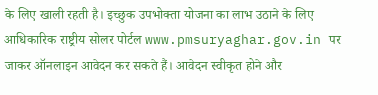के लिए खाली रहती है। इच्छुक उपभोक्ता योजना का लाभ उठाने के लिए आधिकारिक राष्ट्रीय सोलर पोर्टल www.pmsuryaghar.gov.in पर जाकर ऑनलाइन आवेदन कर सकते हैं। आवेदन स्वीकृत होने और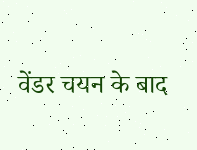वेंडर चयन के बाद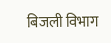बिजली विभाग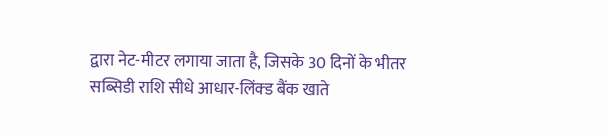द्वारा नेट-मीटर लगाया जाता है, जिसके 30 दिनों के भीतर सब्सिडी राशि सीधे आधार-लिंक्ड बैंक खाते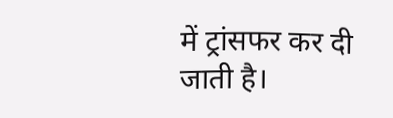में ट्रांसफर कर दी जाती है।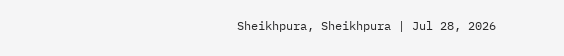Sheikhpura, Sheikhpura | Jul 28, 2026